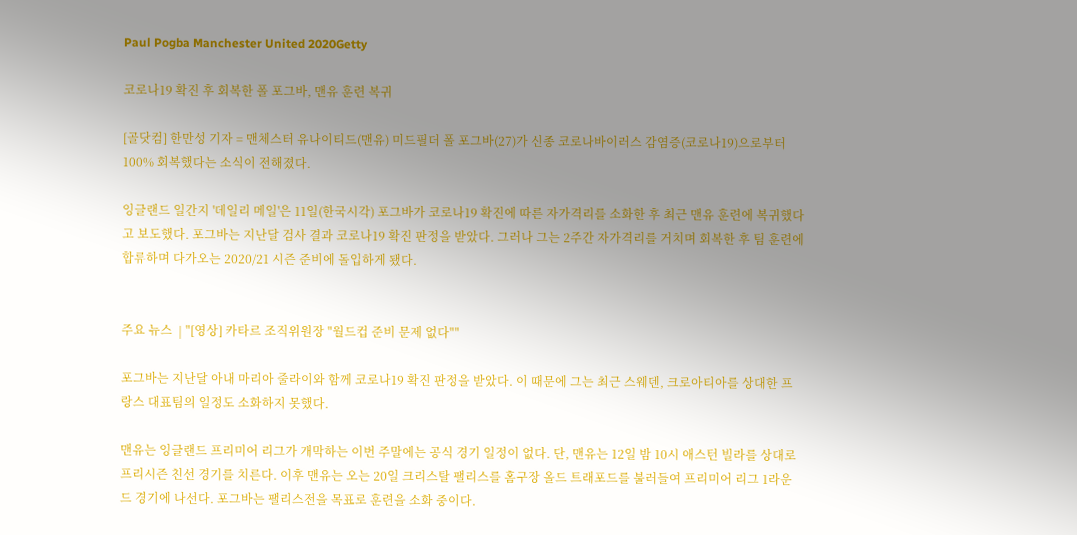Paul Pogba Manchester United 2020Getty

코로나19 확진 후 회복한 폴 포그바, 맨유 훈련 복귀

[골닷컴] 한만성 기자 = 맨체스터 유나이티드(맨유) 미드필더 폴 포그바(27)가 신종 코로나바이러스 감염증(코로나19)으로부터 100% 회복했다는 소식이 전해졌다.

잉글랜드 일간지 '데일리 메일'은 11일(한국시각) 포그바가 코로나19 확진에 따른 자가격리를 소화한 후 최근 맨유 훈련에 복귀했다고 보도했다. 포그바는 지난달 검사 결과 코로나19 확진 판정을 받았다. 그러나 그는 2주간 자가격리를 거치며 회복한 후 팀 훈련에 합류하며 다가오는 2020/21 시즌 준비에 돌입하게 됐다.


주요 뉴스  | "[영상] 카타르 조직위원장 "월드컵 준비 문제 없다""

포그바는 지난달 아내 마리아 줄라이와 함께 코로나19 확진 판정을 받았다. 이 때문에 그는 최근 스웨덴, 크로아티아를 상대한 프랑스 대표팀의 일정도 소화하지 못했다.

맨유는 잉글랜드 프리미어 리그가 개막하는 이번 주말에는 공식 경기 일정이 없다. 단, 맨유는 12일 밤 10시 애스턴 빌라를 상대로 프리시즌 친선 경기를 치른다. 이후 맨유는 오는 20일 크리스탈 팰리스를 홈구장 올드 트래포드를 불러들여 프리미어 리그 1라운드 경기에 나선다. 포그바는 팰리스전을 목표로 훈련을 소화 중이다.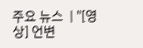주요 뉴스  | "[영상] 언변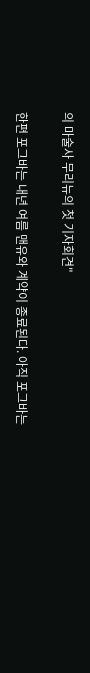의 마술사 무리뉴의 첫 기자회견"

한편 포그바는 내년 여름 맨유와 계약이 종료된다. 아직 포그바는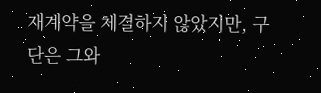재계약을 체결하지 않았지만, 구단은 그와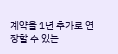계약을 1년 추가로 연장할 수 있는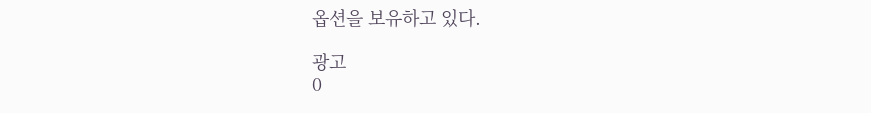옵션을 보유하고 있다.

광고
0